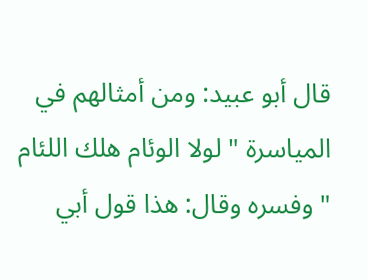قال أبو عبيد: ومن أمثالهم في المياسرة " لولا الوئام هلك اللئام " وفسره وقال: هذا قول أبي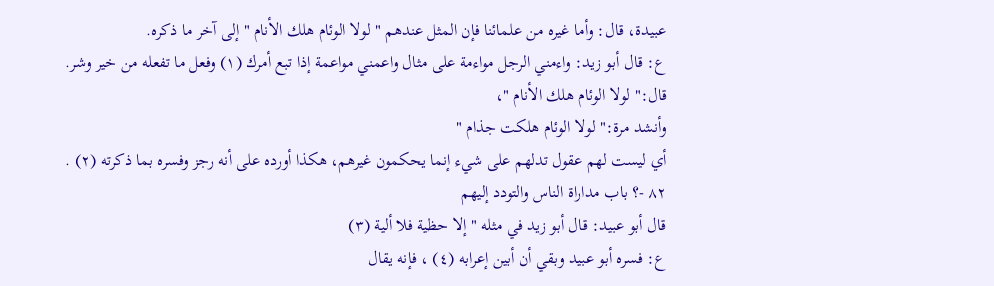عبيدة، قال: وأما غيره من علمائنا فإن المثل عندهم " لولا الوئام هلك الأنام " إلى آخر ما ذكره.
ع: قال أبو زيد: واءمني الرجل مواءمة على مثال واعمني مواعمة إذا تبع أمرك (١) وفعل ما تفعله من خير وشر.
قال:" لولا الوئام هلك الأنام "،
وأنشد مرة:" لولا الوئام هلكت جذام "
أي ليست لهم عقول تدلهم على شيء إنما يحكمون غيرهم، هكذا أورده على أنه رجز وفسره بما ذكرته (٢) .
٨٢ -؟ باب مداراة الناس والتودد إليهم
قال أبو عبيد: قال أبو زيد في مثله " إلا حظية فلا ألية (٣)
ع: فسره أبو عبيد وبقي أن أبين إعرابه (٤) ، فإنه يقال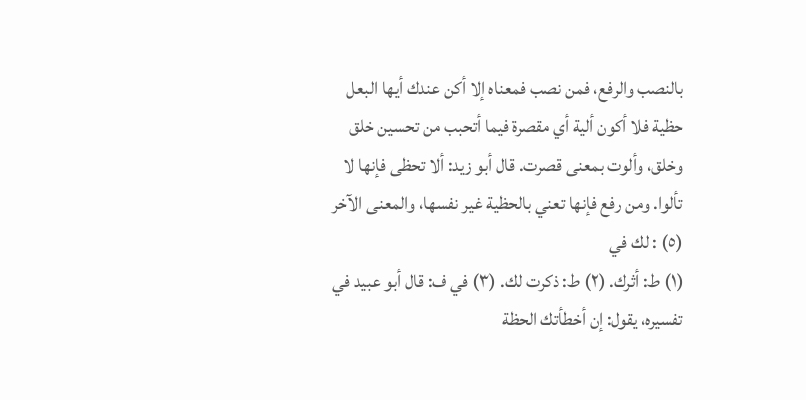بالنصب والرفع، فمن نصب فمعناه إلا أكن عندك أيها البعل حظية فلا أكون ألية أي مقصرة فيما أتحبب من تحسين خلق وخلق، وألوت بمعنى قصرت. قال أبو زيد: ألا تحظى فإنها لا تألوا. ومن رفع فإنها تعني بالحظية غير نفسها، والمعنى الآخر (٥) : لك في
(١) ط: أثرك. (٢) ط: ذكرت لك. (٣) في ف: قال أبو عبيد في تفسيره، يقول: إن أخطأتك الحظة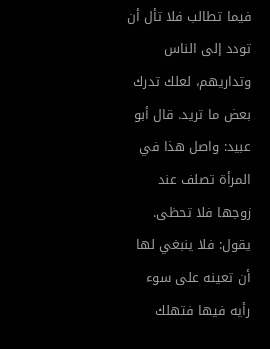فيما تطالب فلا تأل أن تودد إلى الناس وتداريهم، لعلك تدرك بعض ما تريد. قال أبو عبيد: واصل هذا في المرأة تصلف عند زوجها فلا تحظى. يقول: فلا ينبغي لها أن تعينه على سوء رأيه فيها فتهلك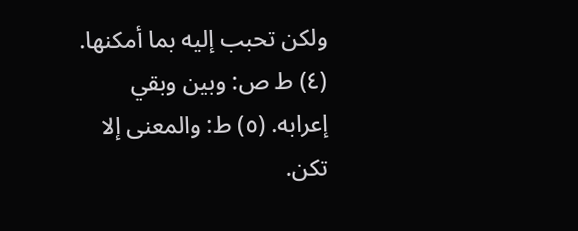ولكن تحبب إليه بما أمكنها. (٤) ط ص: وبين وبقي إعرابه. (٥) ط: والمعنى إلا تكن.